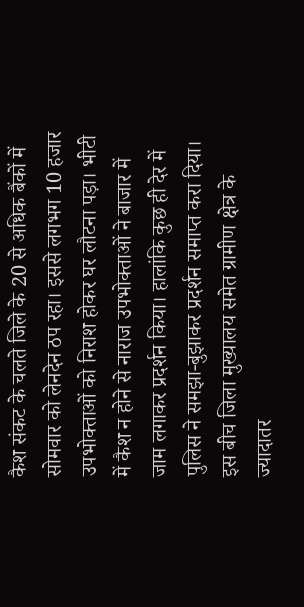कैश संकट के चलते जिले के 20 से अधिक बैंकों में सोमवार को लेनदेन ठप रहा। इससे लगभग 10 हजार उपभोक्ताओं को निराश होकर घर लौटना पड़ा। भीटी में कैश न होने से नाराज उपभोक्ताओं ने बाजार में जाम लगाकर प्रदर्शन किया। हालांकि कुछ ही देर में पुलिस ने समझा-बुझाकर प्रदर्शन समाप्त करा दिया।
इस बीच जिला मुख्यालय समेत ग्रामीण क्षेत्र के ज्यादातर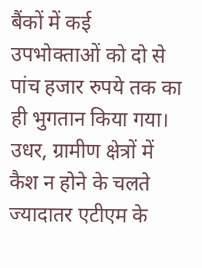बैंकों में कई उपभोक्ताओं को दो से पांच हजार रुपये तक का ही भुगतान किया गया। उधर, ग्रामीण क्षेत्रों में कैश न होने के चलते ज्यादातर एटीएम के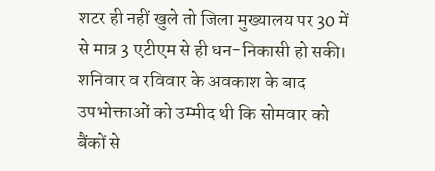शटर ही नहीं खुले तो जिला मुख्यालय पर 30 में से मात्र 3 एटीएम से ही धन-निकासी हो सकी।
शनिवार व रविवार के अवकाश के बाद उपभोक्ताओं को उम्मीद थी कि सोमवार को बैंकों से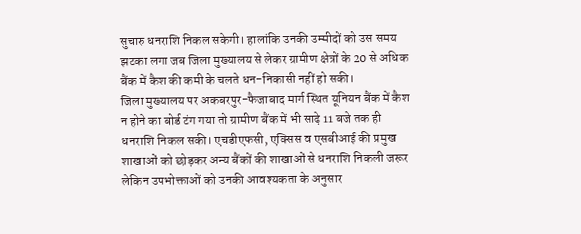सुचारु धनराशि निकल सकेगी। हालांकि उनकी उम्मीदों को उस समय झटका लगा जब जिला मुख्यालय से लेकर ग्रामीण क्षेत्रों के 20 से अधिक बैंक में कैश की कमी के चलते धन-निकासी नहीं हो सकी।
जिला मुख्यालय पर अकबरपुर-फैजाबाद मार्ग स्थित यूनियन बैंक में कैश न होने का बोर्ड टंग गया तो ग्रामीण बैंक में भी साढ़े 11 बजे तक ही धनराशि निकल सकी। एचडीएफसी, एक्सिस व एसबीआई की प्रमुख शाखाओं को छोड़कर अन्य बैंकों की शाखाओं से धनराशि निकली जरूर लेकिन उपभोक्ताओं को उनकी आवश्यकता के अनुसार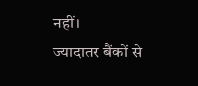नहीं।
ज्यादातर बैंकों से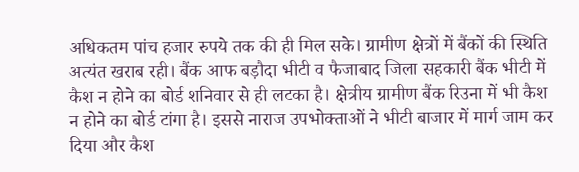अधिकतम पांच हजार रुपये तक की ही मिल सके। ग्रामीण क्षेत्रों में बैंकों की स्थिति अत्यंत खराब रही। बैंक आफ बड़ौदा भीटी व फैजाबाद जिला सहकारी बैंक भीटी में कैश न होने का बोर्ड शनिवार से ही लटका है। क्षेत्रीय ग्रामीण बैंक रिउना में भी कैश न होने का बोर्ड टांगा है। इससे नाराज उपभोक्ताओं ने भीटी बाजार में मार्ग जाम कर दिया और कैश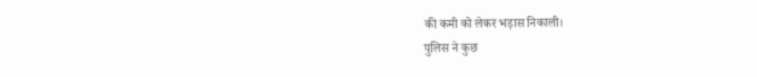की कमी को लेकर भड़ास निकाली।
पुलिस ने कुछ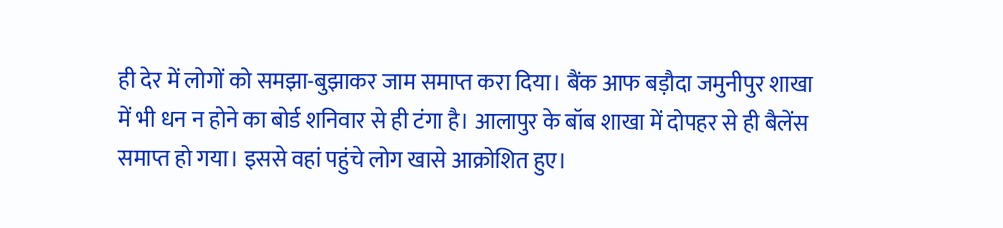ही देर में लोगों को समझा-बुझाकर जाम समाप्त करा दिया। बैंक आफ बड़ौदा जमुनीपुर शाखा में भी धन न होने का बोर्ड शनिवार से ही टंगा है। आलापुर के बॉब शाखा में दोपहर से ही बैलेंस समाप्त हो गया। इससे वहां पहुंचे लोग खासे आक्रोशित हुए।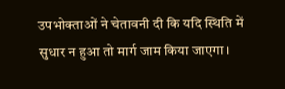उपभोक्ताओं ने चेतावनी दी कि यदि स्थिति में सुधार न हुआ तो मार्ग जाम किया जाएगा।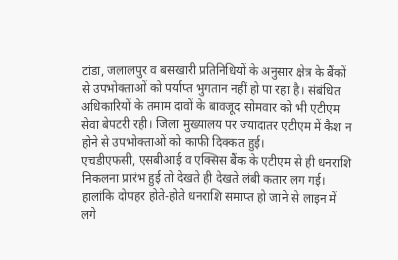टांडा, जलालपुर व बसखारी प्रतिनिधियों के अनुसार क्षेत्र के बैंकों से उपभोक्ताओं को पर्याप्त भुगतान नहीं हो पा रहा है। संबंधित अधिकारियों के तमाम दावों के बावजूद सोमवार को भी एटीएम सेवा बेपटरी रही। जिला मुख्यालय पर ज्यादातर एटीएम में कैश न होने से उपभोक्ताओं को काफी दिक्कत हुई।
एचडीएफसी, एसबीआई व एक्सिस बैंक के एटीएम से ही धनराशि निकलना प्रारंभ हुई तो देखते ही देखते लंबी कतार लग गई। हालांकि दोपहर होते-होते धनराशि समाप्त हो जाने से लाइन में लगे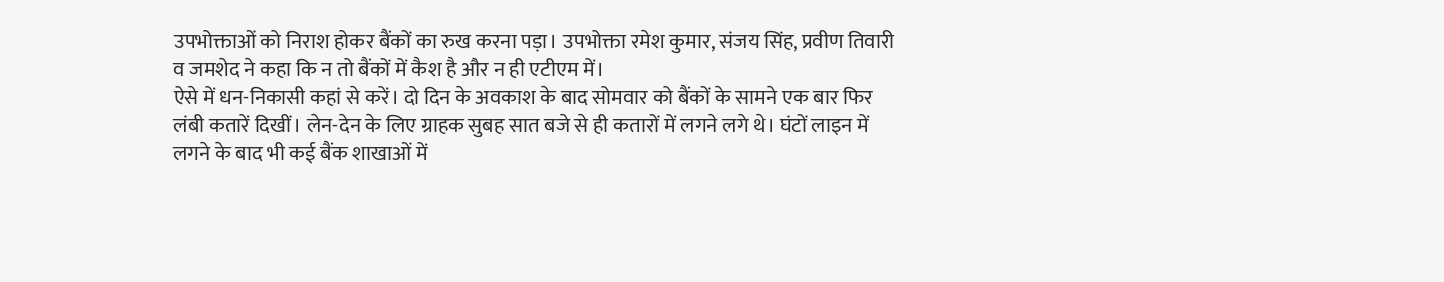उपभोक्ताओं को निराश होकर बैंकों का रुख करना पड़ा। उपभोक्ता रमेश कुमार, संजय सिंह, प्रवीण तिवारी व जमशेद ने कहा कि न तो बैंकों में कैश है और न ही एटीएम में।
ऐसे में धन-निकासी कहां से करें। दो दिन के अवकाश के बाद सोमवार को बैंकों के सामने एक बार फिर लंबी कतारें दिखीं। लेन-देन के लिए ग्राहक सुबह सात बजे से ही कतारों में लगने लगे थे। घंटों लाइन में लगने के बाद भी कई बैंक शाखाओं में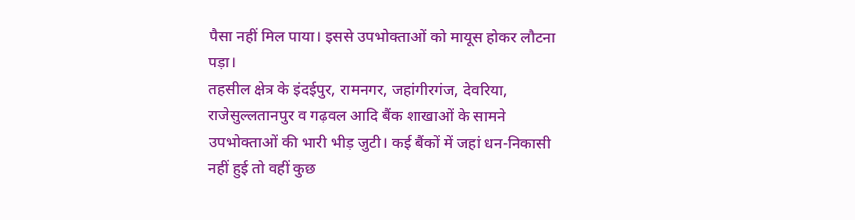पैसा नहीं मिल पाया। इससे उपभोक्ताओं को मायूस होकर लौटना पड़ा।
तहसील क्षेत्र के इंदईपुर, रामनगर, जहांगीरगंज, देवरिया, राजेसुल्लतानपुर व गढ़वल आदि बैंक शाखाओं के सामने उपभोक्ताओं की भारी भीड़ जुटी। कई बैंकों में जहां धन-निकासी नहीं हुई तो वहीं कुछ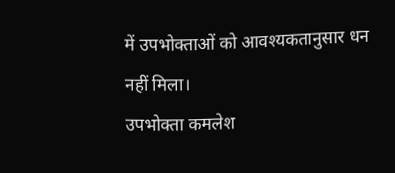में उपभोक्ताओं को आवश्यकतानुसार धन नहीं मिला।
उपभोक्ता कमलेश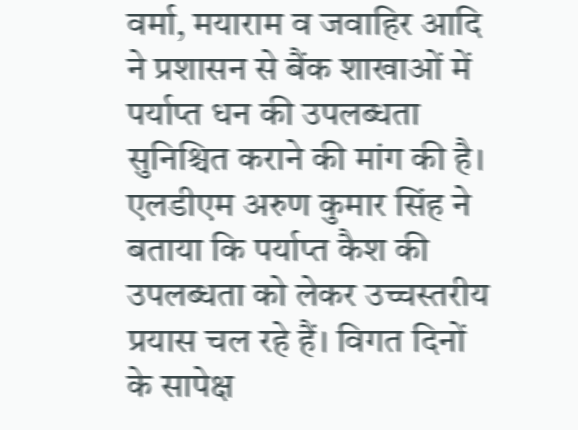वर्मा, मयाराम व जवाहिर आदि ने प्रशासन से बैंक शाखाओं में पर्याप्त धन की उपलब्धता सुनिश्चित कराने की मांग की है। एलडीएम अरुण कुमार सिंह ने बताया कि पर्याप्त कैश की उपलब्धता को लेकर उच्चस्तरीय प्रयास चल रहे हैं। विगत दिनों के सापेक्ष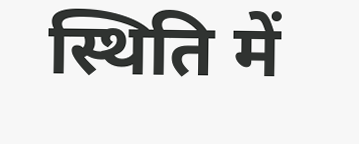स्थिति में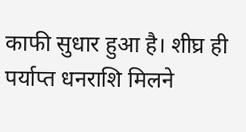काफी सुधार हुआ है। शीघ्र ही पर्याप्त धनराशि मिलने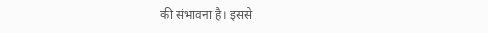की संभावना है। इससे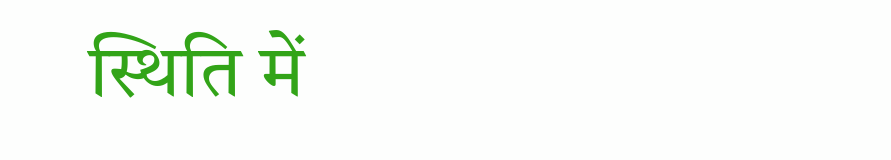स्थिति में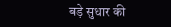बड़े सुधार की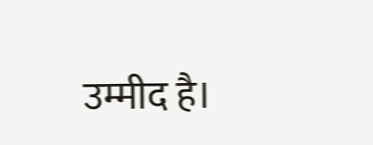उम्मीद है।